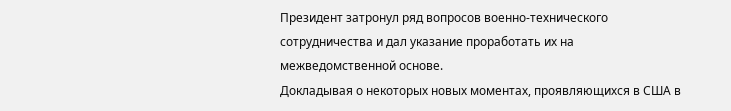Президент затронул ряд вопросов военно-технического сотрудничества и дал указание проработать их на межведомственной основе.
Докладывая о некоторых новых моментах, проявляющихся в США в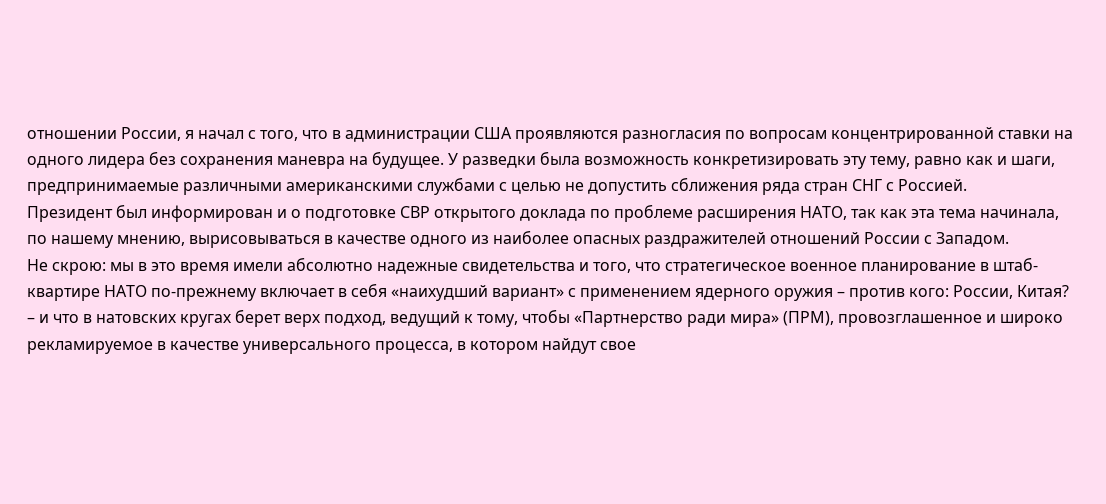отношении России, я начал с того, что в администрации США проявляются разногласия по вопросам концентрированной ставки на одного лидера без сохранения маневра на будущее. У разведки была возможность конкретизировать эту тему, равно как и шаги, предпринимаемые различными американскими службами с целью не допустить сближения ряда стран СНГ с Россией.
Президент был информирован и о подготовке СВР открытого доклада по проблеме расширения НАТО, так как эта тема начинала, по нашему мнению, вырисовываться в качестве одного из наиболее опасных раздражителей отношений России с Западом.
Не скрою: мы в это время имели абсолютно надежные свидетельства и того, что стратегическое военное планирование в штаб-квартире НАТО по-прежнему включает в себя «наихудший вариант» с применением ядерного оружия – против кого: России, Китая? – и что в натовских кругах берет верх подход, ведущий к тому, чтобы «Партнерство ради мира» (ПРМ), провозглашенное и широко рекламируемое в качестве универсального процесса, в котором найдут свое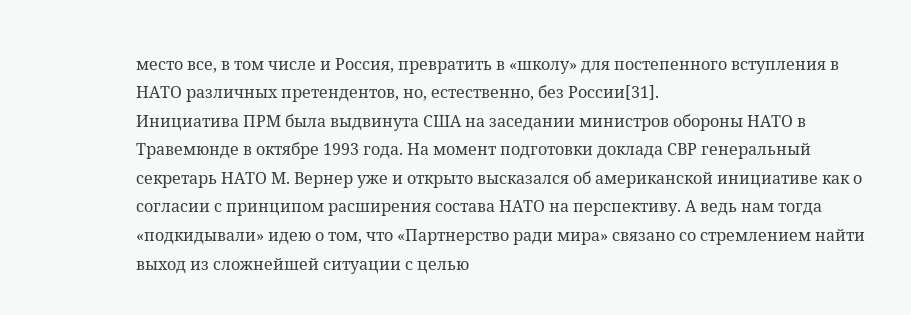место все, в том числе и Россия, превратить в «школу» для постепенного вступления в НАТО различных претендентов, но, естественно, без России[31].
Инициатива ПРМ была выдвинута США на заседании министров обороны НАТО в Травемюнде в октябре 1993 года. На момент подготовки доклада СВР генеральный секретарь НАТО М. Вернер уже и открыто высказался об американской инициативе как о согласии с принципом расширения состава НАТО на перспективу. А ведь нам тогда «подкидывали» идею о том, что «Партнерство ради мира» связано со стремлением найти выход из сложнейшей ситуации с целью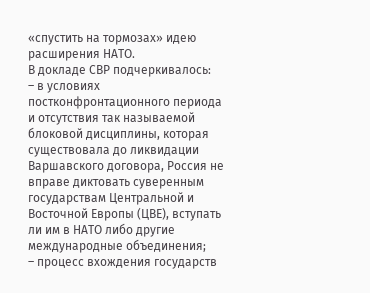«спустить на тормозах» идею расширения НАТО.
В докладе СВР подчеркивалось:
– в условиях постконфронтационного периода и отсутствия так называемой блоковой дисциплины, которая существовала до ликвидации Варшавского договора, Россия не вправе диктовать суверенным государствам Центральной и Восточной Европы (ЦВЕ), вступать ли им в НАТО либо другие международные объединения;
– процесс вхождения государств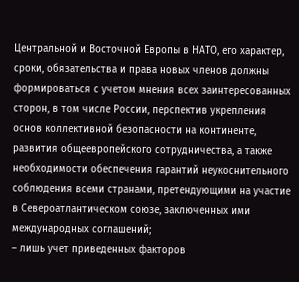Центральной и Восточной Европы в НАТО, его характер, сроки, обязательства и права новых членов должны формироваться с учетом мнения всех заинтересованных сторон, в том числе России, перспектив укрепления основ коллективной безопасности на континенте, развития общеевропейского сотрудничества, а также необходимости обеспечения гарантий неукоснительного соблюдения всеми странами, претендующими на участие в Североатлантическом союзе, заключенных ими международных соглашений;
– лишь учет приведенных факторов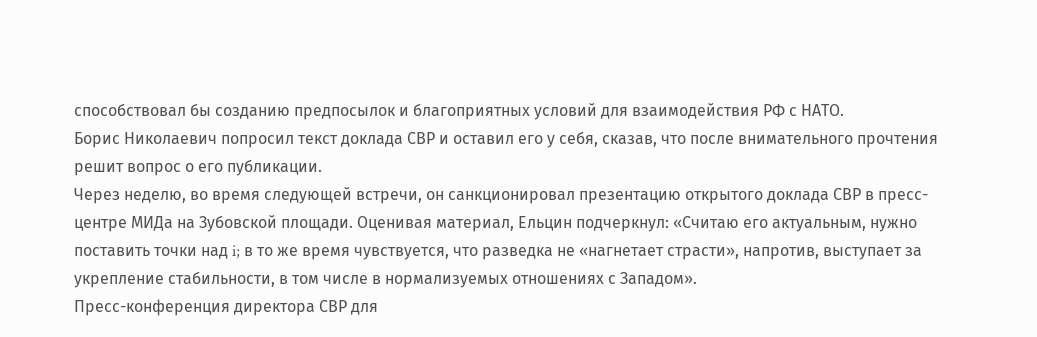способствовал бы созданию предпосылок и благоприятных условий для взаимодействия РФ с НАТО.
Борис Николаевич попросил текст доклада СВР и оставил его у себя, сказав, что после внимательного прочтения решит вопрос о его публикации.
Через неделю, во время следующей встречи, он санкционировал презентацию открытого доклада СВР в пресс-центре МИДа на Зубовской площади. Оценивая материал, Ельцин подчеркнул: «Считаю его актуальным, нужно поставить точки над i; в то же время чувствуется, что разведка не «нагнетает страсти», напротив, выступает за укрепление стабильности, в том числе в нормализуемых отношениях с Западом».
Пресс-конференция директора СВР для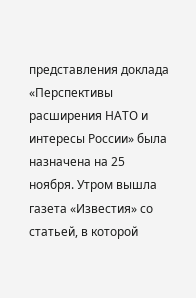представления доклада «Перспективы расширения НАТО и интересы России» была назначена на 25 ноября. Утром вышла газета «Известия» со статьей, в которой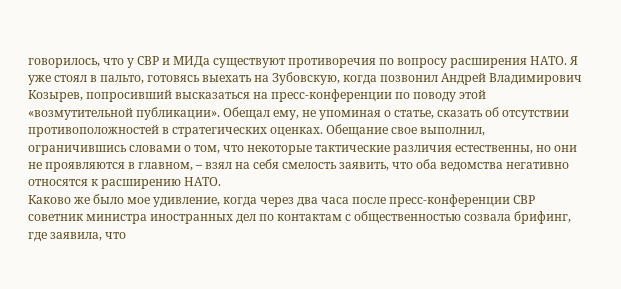говорилось, что у СВР и МИДа существуют противоречия по вопросу расширения НАТО. Я уже стоял в пальто, готовясь выехать на Зубовскую, когда позвонил Андрей Владимирович Козырев, попросивший высказаться на пресс-конференции по поводу этой «возмутительной публикации». Обещал ему, не упоминая о статье, сказать об отсутствии противоположностей в стратегических оценках. Обещание свое выполнил, ограничившись словами о том, что некоторые тактические различия естественны, но они не проявляются в главном, – взял на себя смелость заявить, что оба ведомства негативно относятся к расширению НАТО.
Каково же было мое удивление, когда через два часа после пресс-конференции СВР советник министра иностранных дел по контактам с общественностью созвала брифинг, где заявила, что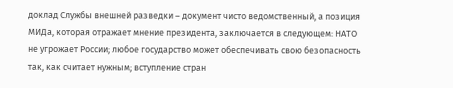доклад Службы внешней разведки – документ чисто ведомственный, а позиция МИДа, которая отражает мнение президента, заключается в следующем: НАТО не угрожает России; любое государство может обеспечивать свою безопасность так, как считает нужным; вступление стран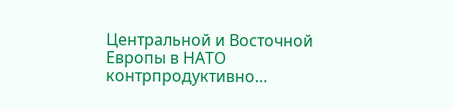Центральной и Восточной Европы в НАТО контрпродуктивно…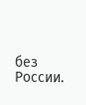без России.